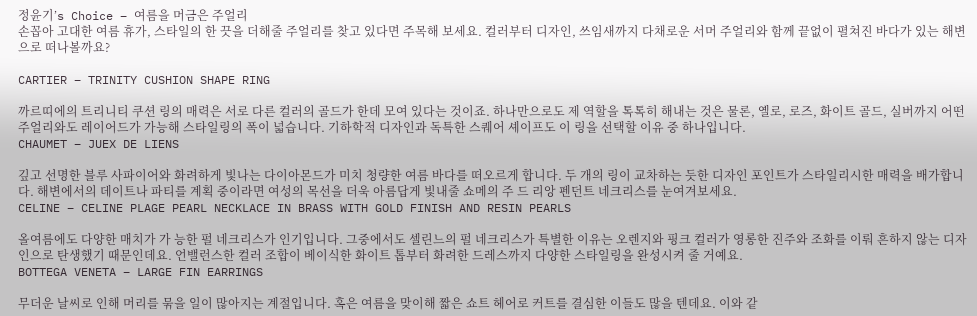정윤기’s Choice – 여름을 머금은 주얼리
손꼽아 고대한 여름 휴가, 스타일의 한 끗을 더해줄 주얼리를 찾고 있다면 주목해 보세요. 컬러부터 디자인, 쓰임새까지 다채로운 서머 주얼리와 함께 끝없이 펼쳐진 바다가 있는 해변으로 떠나볼까요?

CARTIER – TRINITY CUSHION SHAPE RING

까르띠에의 트리니티 쿠션 링의 매력은 서로 다른 컬러의 골드가 한데 모여 있다는 것이죠. 하나만으로도 제 역할을 톡톡히 해내는 것은 물론, 옐로, 로즈, 화이트 골드, 실버까지 어떤 주얼리와도 레이어드가 가능해 스타일링의 폭이 넓습니다. 기하학적 디자인과 독특한 스퀘어 셰이프도 이 링을 선택할 이유 중 하나입니다.
CHAUMET – JUEX DE LIENS

깊고 선명한 블루 사파이어와 화려하게 빛나는 다이아몬드가 미치 청량한 여름 바다를 떠오르게 합니다. 두 개의 링이 교차하는 듯한 디자인 포인트가 스타일리시한 매력을 배가합니다. 해변에서의 데이트나 파티를 계획 중이라면 여성의 목선을 더욱 아름답게 빛내줄 쇼메의 주 드 리앙 펜던트 네크리스를 눈여겨보세요.
CELINE – CELINE PLAGE PEARL NECKLACE IN BRASS WITH GOLD FINISH AND RESIN PEARLS

올여름에도 다양한 매치가 가 능한 펄 네크리스가 인기입니다. 그중에서도 셀린느의 펄 네크리스가 특별한 이유는 오렌지와 핑크 컬러가 영롱한 진주와 조화를 이뤄 흔하지 않는 디자인으로 탄생했기 때문인데요. 언밸런스한 컬러 조합이 베이식한 화이트 톱부터 화려한 드레스까지 다양한 스타일링을 완성시켜 줄 거예요.
BOTTEGA VENETA – LARGE FIN EARRINGS

무더운 날씨로 인해 머리를 묶을 일이 많아지는 계절입니다. 혹은 여름을 맞이해 짧은 쇼트 헤어로 커트를 결심한 이들도 많을 텐데요. 이와 같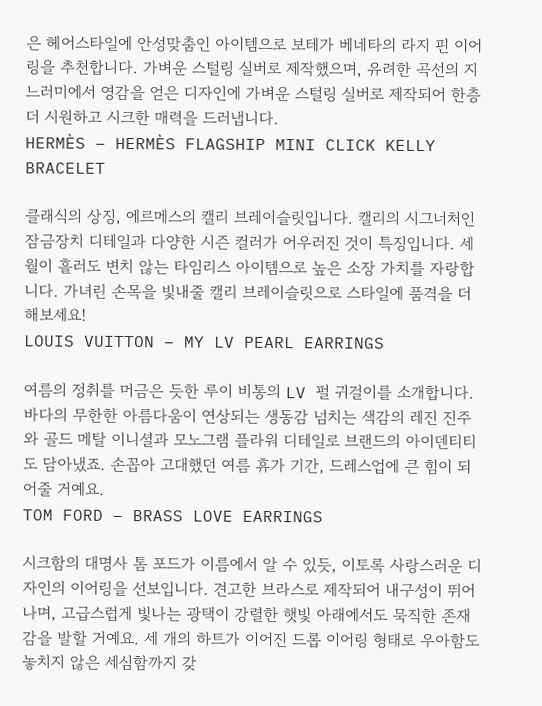은 헤어스타일에 안성맞춤인 아이템으로 보테가 베네타의 라지 핀 이어링을 추천합니다. 가벼운 스털링 실버로 제작했으며, 유려한 곡선의 지느러미에서 영감을 얻은 디자인에 가벼운 스털링 실버로 제작되어 한층 더 시원하고 시크한 매력을 드러냅니다.
HERMÈS – HERMÈS FLAGSHIP MINI CLICK KELLY BRACELET

클래식의 상징, 에르메스의 캘리 브레이슬릿입니다. 캘리의 시그너처인 잠금장치 디테일과 다양한 시즌 컬러가 어우러진 것이 특징입니다. 세월이 흘러도 변치 않는 타임리스 아이템으로 높은 소장 가치를 자랑합니다. 가녀린 손목을 빛내줄 캘리 브레이슬릿으로 스타일에 품격을 더해보세요!
LOUIS VUITTON – MY LV PEARL EARRINGS

여름의 정취를 머금은 듯한 루이 비통의 LV 펄 귀걸이를 소개합니다. 바다의 무한한 아름다움이 연상되는 생동감 넘치는 색감의 레진 진주와 골드 메탈 이니셜과 모노그램 플라워 디테일로 브랜드의 아이덴티티도 담아냈죠. 손꼽아 고대했던 여름 휴가 기간, 드레스업에 큰 힘이 되어줄 거예요.
TOM FORD – BRASS LOVE EARRINGS

시크함의 대명사 톰 포드가 이름에서 알 수 있듯, 이토록 사랑스러운 디자인의 이어링을 선보입니다. 견고한 브라스로 제작되어 내구성이 뛰어나며, 고급스럽게 빛나는 광택이 강렬한 햇빛 아래에서도 묵직한 존재감을 발할 거예요. 세 개의 하트가 이어진 드롭 이어링 형태로 우아함도 놓치지 않은 세심함까지 갖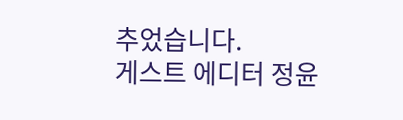추었습니다.
게스트 에디터 정윤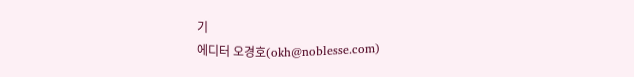기
에디터 오경호(okh@noblesse.com)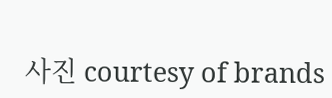사진 courtesy of brands